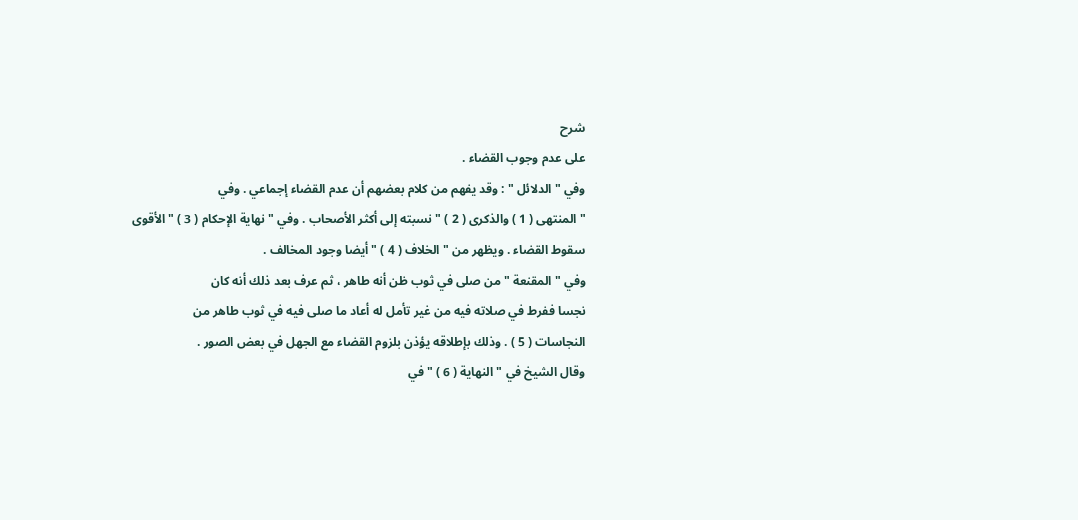شرح
على عدم وجوب القضاء .
وفي " الدلائل " : وقد يفهم من كلام بعضهم أن عدم القضاء إجماعي . وفي
" المنتهى ( 1 ) والذكرى ( 2 ) " نسبته إلى أكثر الأصحاب . وفي " نهاية الإحكام ( 3 ) " الأقوى
سقوط القضاء . ويظهر من " الخلاف ( 4 ) " أيضا وجود المخالف .
وفي " المقنعة " من صلى في ثوب ظن أنه طاهر ، ثم عرف بعد ذلك أنه كان
نجسا ففرط في صلاته فيه من غير تأمل له أعاد ما صلى فيه في ثوب طاهر من
النجاسات ( 5 ) . وذلك بإطلاقه يؤذن بلزوم القضاء مع الجهل في بعض الصور .
وقال الشيخ في " النهاية ( 6 ) " في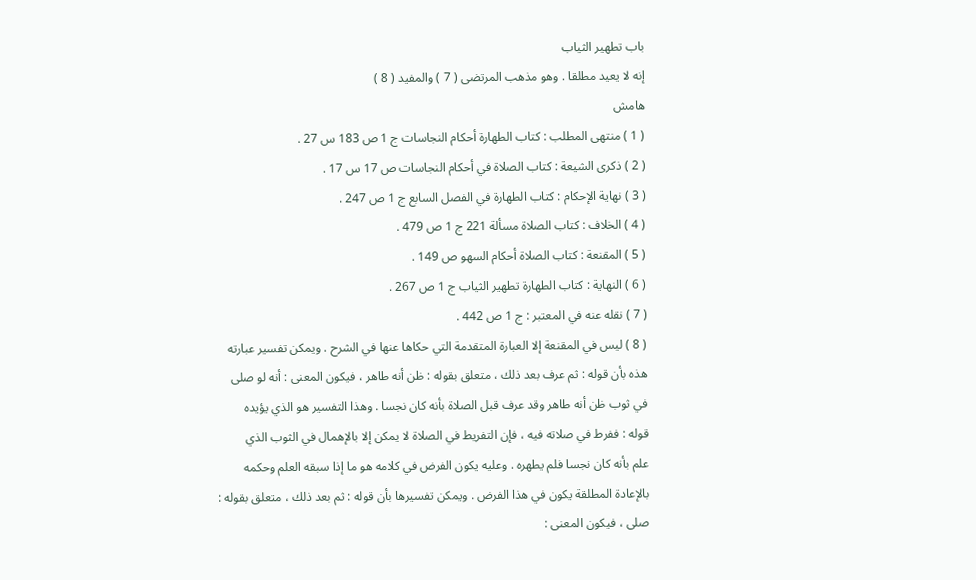باب تطهير الثياب
إنه لا يعيد مطلقا . وهو مذهب المرتضى ( 7 ) والمفيد ( 8 )
هامش
( 1 ) منتهى المطلب : كتاب الطهارة أحكام النجاسات ج 1 ص 183 س 27 .
( 2 ) ذكرى الشيعة : كتاب الصلاة في أحكام النجاسات ص 17 س 17 .
( 3 ) نهاية الإحكام : كتاب الطهارة في الفصل السابع ج 1 ص 247 .
( 4 ) الخلاف : كتاب الصلاة مسألة 221 ج 1 ص 479 .
( 5 ) المقنعة : كتاب الصلاة أحكام السهو ص 149 .
( 6 ) النهاية : كتاب الطهارة تطهير الثياب ج 1 ص 267 .
( 7 ) نقله عنه في المعتبر : ج 1 ص 442 .
( 8 ) ليس في المقنعة إلا العبارة المتقدمة التي حكاها عنها في الشرح . ويمكن تفسير عبارته
هذه بأن قوله : ثم عرف بعد ذلك ، متعلق بقوله : ظن أنه طاهر ، فيكون المعنى : أنه لو صلى
في ثوب ظن أنه طاهر وقد عرف قبل الصلاة بأنه كان نجسا . وهذا التفسير هو الذي يؤيده
قوله : ففرط في صلاته فيه ، فإن التفريط في الصلاة لا يمكن إلا بالإهمال في الثوب الذي
علم بأنه كان نجسا فلم يطهره . وعليه يكون الفرض في كلامه هو ما إذا سبقه العلم وحكمه
بالإعادة المطلقة يكون في هذا الفرض . ويمكن تفسيرها بأن قوله : ثم بعد ذلك ، متعلق بقوله :
صلى ، فيكون المعنى :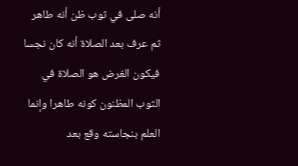أنه صلى في ثوب ظن أنه طاهر ثم عرف بعد الصلاة أنه كان نجسا
فيكون الغرض هو الصلاة في الثوب المظنون كونه طاهرا وإنما العلم بنجاسته وقع بعد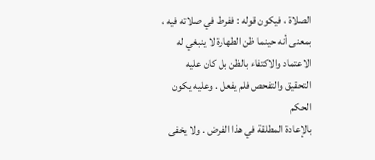الصلاة ، فيكون قوله : ففرط في صلاته فيه ، بمعنى أنه حينما ظن الطهارة لا ينبغي له
الاعتماد والاكتفاء بالظن بل كان عليه التحقيق والتفحص فلم يفعل . وعليه يكون الحكم
بالإعادة المطلقة في هذا الفرض . ولا يخفى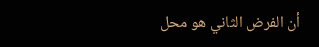أن الفرض الثاني هو محل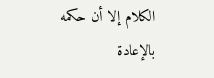الكلام إلا أن حكمه
بالإعادة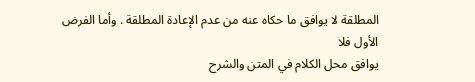المطلقة لا يوافق ما حكاه عنه من عدم الإعادة المطلقة . وأما الفرض الأول فلا
يوافق محل الكلام في المتن والشرح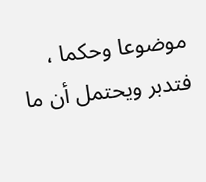موضوعا وحكما ، فتدبر ويحتمل أن ما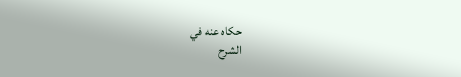حكاه عنه في
الشرح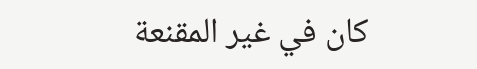كان في غير المقنعة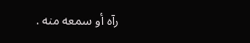رآه أو سمعه منه .